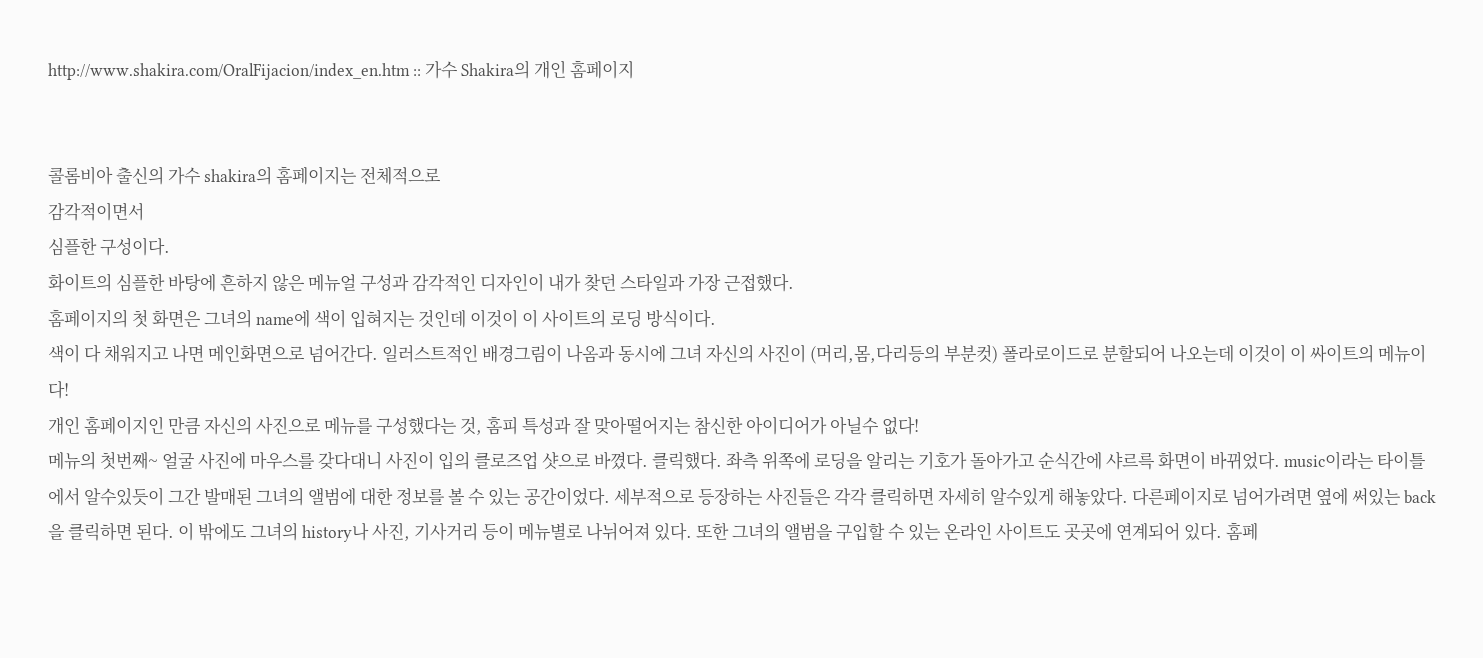http://www.shakira.com/OralFijacion/index_en.htm :: 가수 Shakira의 개인 홈페이지


콜롬비아 출신의 가수 shakira의 홈페이지는 전체적으로
감각적이면서
심플한 구성이다.
화이트의 심플한 바탕에 흔하지 않은 메뉴얼 구성과 감각적인 디자인이 내가 찾던 스타일과 가장 근접했다.
홈페이지의 첫 화면은 그녀의 name에 색이 입혀지는 것인데 이것이 이 사이트의 로딩 방식이다.
색이 다 채워지고 나면 메인화면으로 넘어간다. 일러스트적인 배경그림이 나옴과 동시에 그녀 자신의 사진이 (머리,몸,다리등의 부분컷) 폴라로이드로 분할되어 나오는데 이것이 이 싸이트의 메뉴이다!
개인 홈페이지인 만큼 자신의 사진으로 메뉴를 구성했다는 것, 홈피 특성과 잘 맞아떨어지는 참신한 아이디어가 아닐수 없다!
메뉴의 첫번째~ 얼굴 사진에 마우스를 갖다대니 사진이 입의 클로즈업 샷으로 바꼈다. 클릭했다. 좌측 위쪽에 로딩을 알리는 기호가 돌아가고 순식간에 샤르륵 화면이 바뀌었다. music이라는 타이틀에서 알수있듯이 그간 발매된 그녀의 앨범에 대한 정보를 볼 수 있는 공간이었다. 세부적으로 등장하는 사진들은 각각 클릭하면 자세히 알수있게 해놓았다. 다른페이지로 넘어가려면 옆에 써있는 back을 클릭하면 된다. 이 밖에도 그녀의 history나 사진, 기사거리 등이 메뉴별로 나뉘어져 있다. 또한 그녀의 앨범을 구입할 수 있는 온라인 사이트도 곳곳에 연계되어 있다. 홈페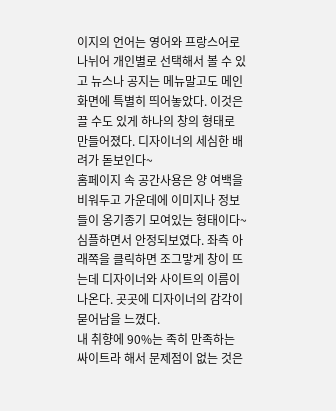이지의 언어는 영어와 프랑스어로 나뉘어 개인별로 선택해서 볼 수 있고 뉴스나 공지는 메뉴말고도 메인화면에 특별히 띄어놓았다. 이것은 끌 수도 있게 하나의 창의 형태로 만들어졌다. 디자이너의 세심한 배려가 돋보인다~
홈페이지 속 공간사용은 양 여백을 비워두고 가운데에 이미지나 정보들이 옹기종기 모여있는 형태이다~ 심플하면서 안정되보였다. 좌측 아래쪽을 클릭하면 조그맣게 창이 뜨는데 디자이너와 사이트의 이름이 나온다. 곳곳에 디자이너의 감각이 묻어남을 느꼈다.
내 취향에 90%는 족히 만족하는 싸이트라 해서 문제점이 없는 것은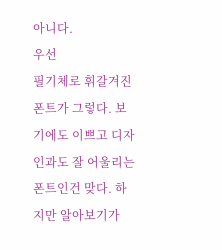아니다.
우선
필기체로 휘갈겨진 폰트가 그렇다. 보기에도 이쁘고 디자인과도 잘 어울리는 폰트인건 맞다. 하지만 알아보기가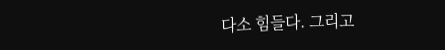다소 힘들다. 그리고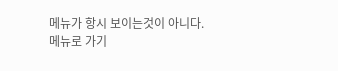메뉴가 항시 보이는것이 아니다.
메뉴로 가기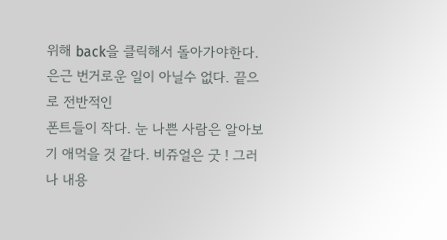위해 back을 클릭해서 돌아가야한다. 은근 번거로운 일이 아닐수 없다. 끝으로 전반적인
폰트들이 작다. 눈 나쁜 사람은 알아보기 애먹을 것 같다. 비쥬얼은 굿 ! 그러나 내용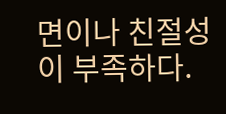면이나 친절성이 부족하다.